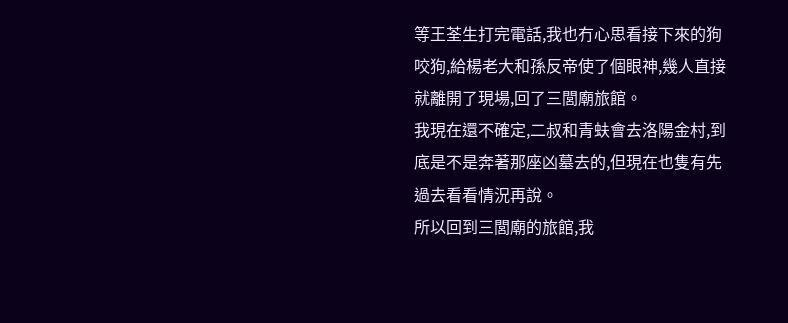等王荃生打完電話,我也冇心思看接下來的狗咬狗,給楊老大和孫反帝使了個眼神,幾人直接就離開了現場,回了三閭廟旅館。
我現在還不確定,二叔和青蚨會去洛陽金村,到底是不是奔著那座凶墓去的,但現在也隻有先過去看看情況再說。
所以回到三閭廟的旅館,我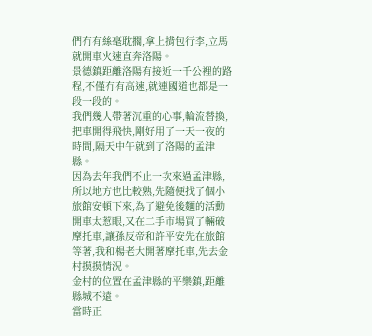們冇有絲毫耽擱,拿上揹包行李,立馬就開車火速直奔洛陽。
景德鎮距離洛陽有接近一千公裡的路程,不僅冇有高速,就連國道也都是一段一段的。
我們幾人帶著沉重的心事,輪流替換,把車開得飛快,剛好用了一天一夜的時間,隔天中午就到了洛陽的孟津縣。
因為去年我們不止一次來過孟津縣,所以地方也比較熟,先隨便找了個小旅館安頓下來,為了避免後麵的活動開車太惹眼,又在二手市場買了輛破摩托車,讓孫反帝和許平安先在旅館等著,我和楊老大開著摩托車,先去金村摸摸情況。
金村的位置在孟津縣的平樂鎮,距離縣城不遠。
當時正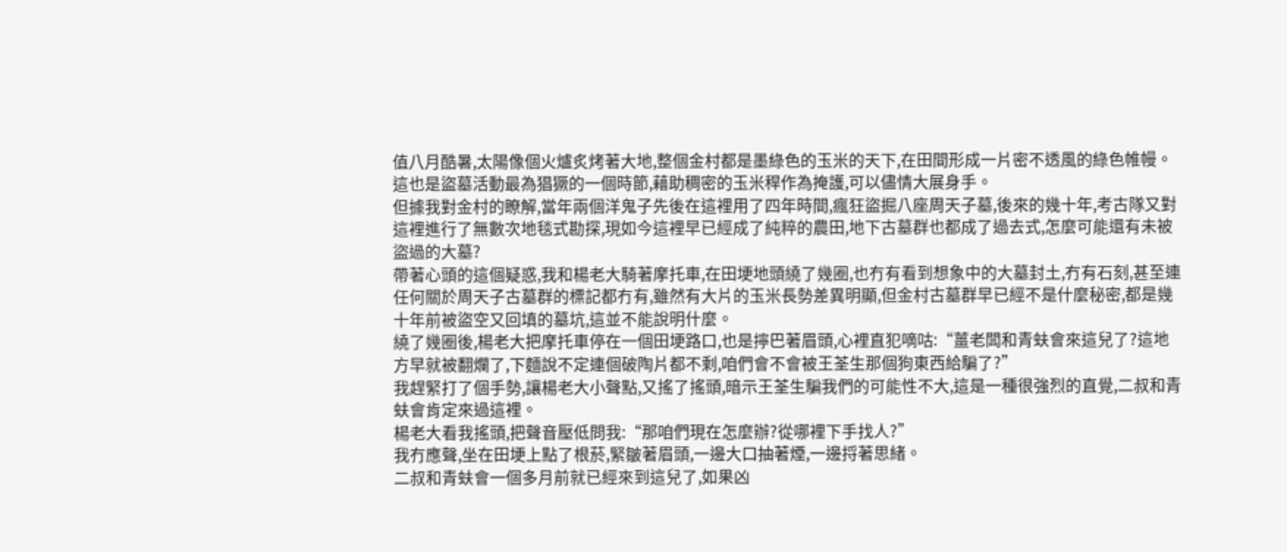值八月酷暑,太陽像個火爐炙烤著大地,整個金村都是墨綠色的玉米的天下,在田間形成一片密不透風的綠色帷幔。
這也是盜墓活動最為猖獗的一個時節,藉助稠密的玉米稈作為掩護,可以儘情大展身手。
但據我對金村的瞭解,當年兩個洋鬼子先後在這裡用了四年時間,瘋狂盜掘八座周天子墓,後來的幾十年,考古隊又對這裡進行了無數次地毯式勘探,現如今這裡早已經成了純粹的農田,地下古墓群也都成了過去式,怎麼可能還有未被盜過的大墓?
帶著心頭的這個疑惑,我和楊老大騎著摩托車,在田埂地頭繞了幾圈,也冇有看到想象中的大墓封土,冇有石刻,甚至連任何關於周天子古墓群的標記都冇有,雖然有大片的玉米長勢差異明顯,但金村古墓群早已經不是什麼秘密,都是幾十年前被盜空又回填的墓坑,這並不能說明什麼。
繞了幾圈後,楊老大把摩托車停在一個田埂路口,也是擰巴著眉頭,心裡直犯嘀咕:“薑老闆和青蚨會來這兒了?這地方早就被翻爛了,下麵說不定連個破陶片都不剩,咱們會不會被王荃生那個狗東西給騙了?”
我趕緊打了個手勢,讓楊老大小聲點,又搖了搖頭,暗示王荃生騙我們的可能性不大,這是一種很強烈的直覺,二叔和青蚨會肯定來過這裡。
楊老大看我搖頭,把聲音壓低問我:“那咱們現在怎麼辦?從哪裡下手找人?”
我冇應聲,坐在田埂上點了根菸,緊皺著眉頭,一邊大口抽著煙,一邊捋著思緒。
二叔和青蚨會一個多月前就已經來到這兒了,如果凶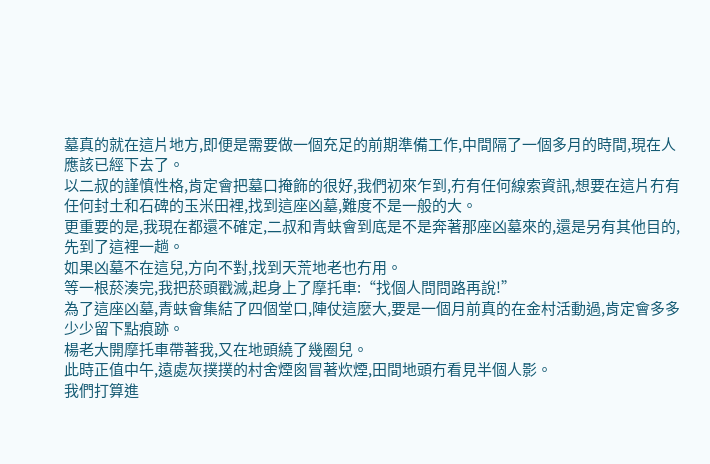墓真的就在這片地方,即便是需要做一個充足的前期準備工作,中間隔了一個多月的時間,現在人應該已經下去了。
以二叔的謹慎性格,肯定會把墓口掩飾的很好,我們初來乍到,冇有任何線索資訊,想要在這片冇有任何封土和石碑的玉米田裡,找到這座凶墓,難度不是一般的大。
更重要的是,我現在都還不確定,二叔和青蚨會到底是不是奔著那座凶墓來的,還是另有其他目的,先到了這裡一趟。
如果凶墓不在這兒,方向不對,找到天荒地老也冇用。
等一根菸湊完,我把菸頭戳滅,起身上了摩托車:“找個人問問路再說!”
為了這座凶墓,青蚨會集結了四個堂口,陣仗這麼大,要是一個月前真的在金村活動過,肯定會多多少少留下點痕跡。
楊老大開摩托車帶著我,又在地頭繞了幾圈兒。
此時正值中午,遠處灰撲撲的村舍煙囪冒著炊煙,田間地頭冇看見半個人影。
我們打算進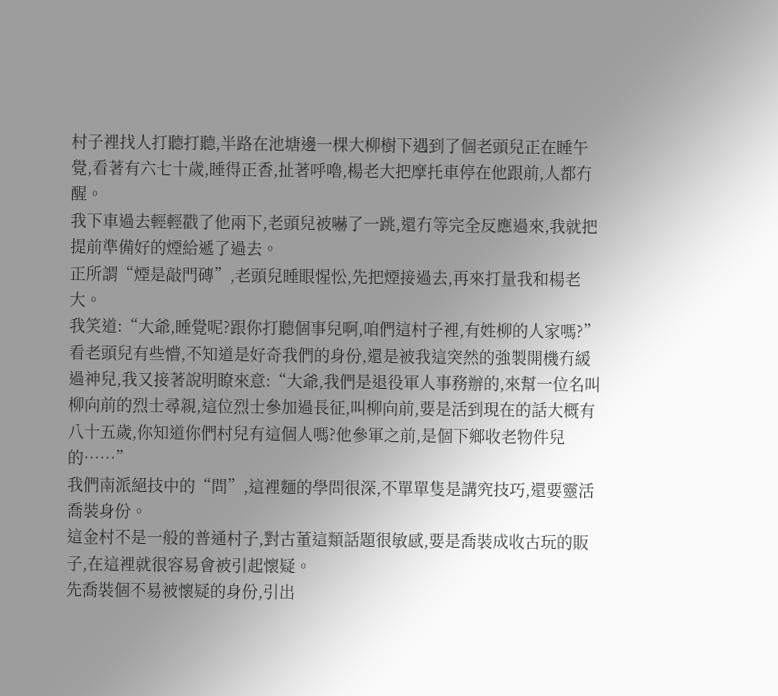村子裡找人打聽打聽,半路在池塘邊一棵大柳樹下遇到了個老頭兒正在睡午覺,看著有六七十歲,睡得正香,扯著呼嚕,楊老大把摩托車停在他跟前,人都冇醒。
我下車過去輕輕戳了他兩下,老頭兒被嚇了一跳,還冇等完全反應過來,我就把提前準備好的煙給遞了過去。
正所謂“煙是敲門磚”,老頭兒睡眼惺忪,先把煙接過去,再來打量我和楊老大。
我笑道:“大爺,睡覺呢?跟你打聽個事兒啊,咱們這村子裡,有姓柳的人家嗎?”
看老頭兒有些懵,不知道是好奇我們的身份,還是被我這突然的強製開機冇緩過神兒,我又接著說明瞭來意:“大爺,我們是退役軍人事務辦的,來幫一位名叫柳向前的烈士尋親,這位烈士參加過長征,叫柳向前,要是活到現在的話大概有八十五歲,你知道你們村兒有這個人嗎?他參軍之前,是個下鄉收老物件兒的……”
我們南派絕技中的“問”,這裡麵的學問很深,不單單隻是講究技巧,還要靈活喬裝身份。
這金村不是一般的普通村子,對古董這類話題很敏感,要是喬裝成收古玩的販子,在這裡就很容易會被引起懷疑。
先喬裝個不易被懷疑的身份,引出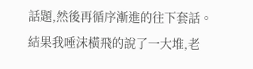話題,然後再循序漸進的往下套話。
結果我唾沫橫飛的說了一大堆,老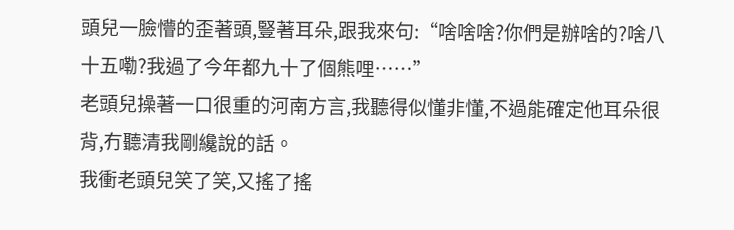頭兒一臉懵的歪著頭,豎著耳朵,跟我來句:“啥啥啥?你們是辦啥的?啥八十五嘞?我過了今年都九十了個熊哩……”
老頭兒操著一口很重的河南方言,我聽得似懂非懂,不過能確定他耳朵很背,冇聽清我剛纔說的話。
我衝老頭兒笑了笑,又搖了搖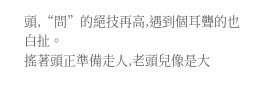頭,“問”的絕技再高,遇到個耳聾的也白扯。
搖著頭正準備走人,老頭兒像是大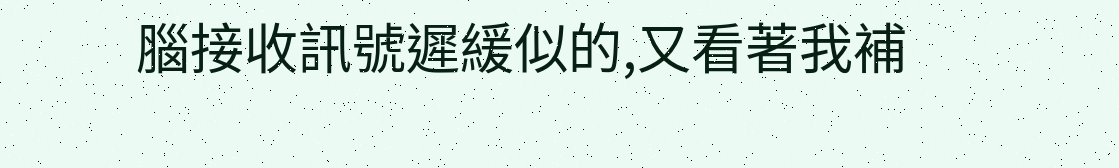腦接收訊號遲緩似的,又看著我補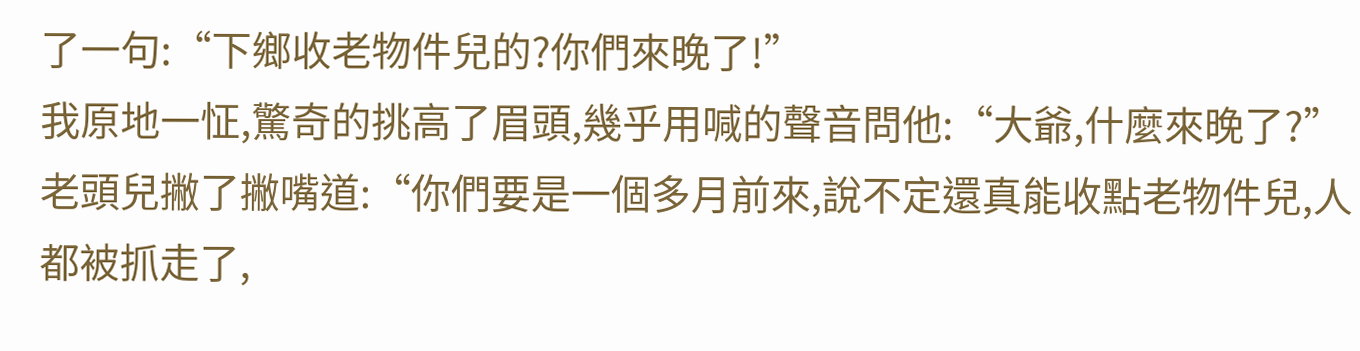了一句:“下鄉收老物件兒的?你們來晚了!”
我原地一怔,驚奇的挑高了眉頭,幾乎用喊的聲音問他:“大爺,什麼來晚了?”
老頭兒撇了撇嘴道:“你們要是一個多月前來,說不定還真能收點老物件兒,人都被抓走了,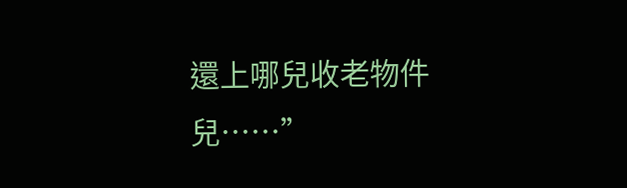還上哪兒收老物件兒……”